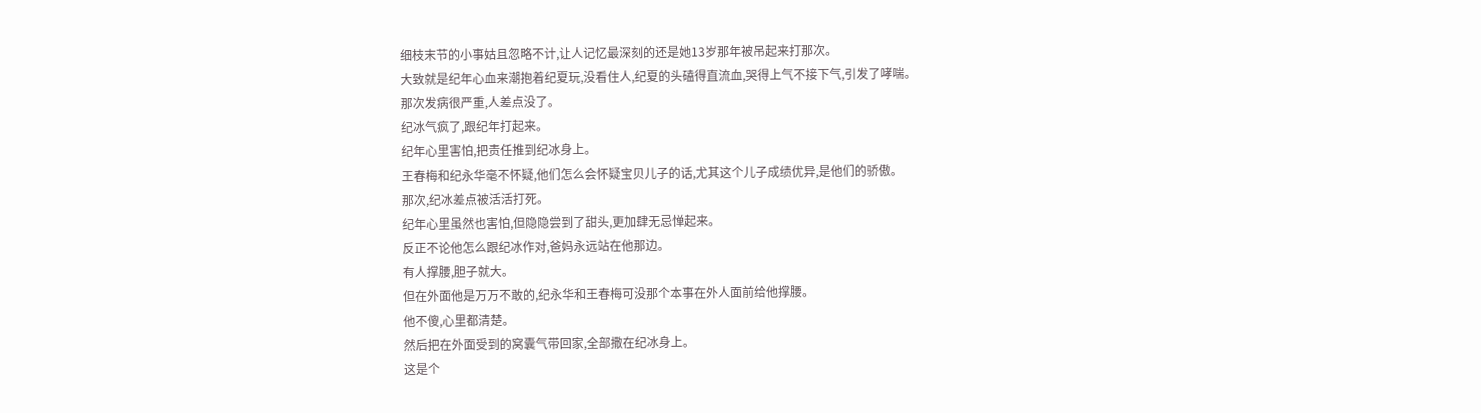细枝末节的小事姑且忽略不计,让人记忆最深刻的还是她13岁那年被吊起来打那次。
大致就是纪年心血来潮抱着纪夏玩,没看住人,纪夏的头磕得直流血,哭得上气不接下气,引发了哮喘。
那次发病很严重,人差点没了。
纪冰气疯了,跟纪年打起来。
纪年心里害怕,把责任推到纪冰身上。
王春梅和纪永华毫不怀疑,他们怎么会怀疑宝贝儿子的话,尤其这个儿子成绩优异,是他们的骄傲。
那次,纪冰差点被活活打死。
纪年心里虽然也害怕,但隐隐尝到了甜头,更加肆无忌惮起来。
反正不论他怎么跟纪冰作对,爸妈永远站在他那边。
有人撑腰,胆子就大。
但在外面他是万万不敢的,纪永华和王春梅可没那个本事在外人面前给他撑腰。
他不傻,心里都清楚。
然后把在外面受到的窝囊气带回家,全部撒在纪冰身上。
这是个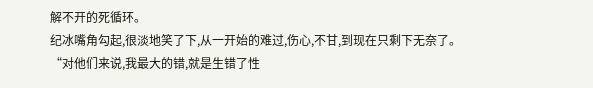解不开的死循环。
纪冰嘴角勾起,很淡地笑了下,从一开始的难过,伤心,不甘,到现在只剩下无奈了。
“对他们来说,我最大的错,就是生错了性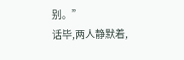别。”
话毕,两人静默着,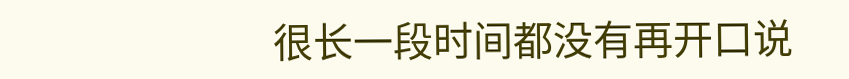很长一段时间都没有再开口说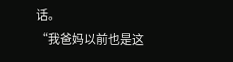话。
“我爸妈以前也是这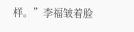样。”李福皱着脸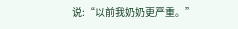说:“以前我奶奶更严重。”